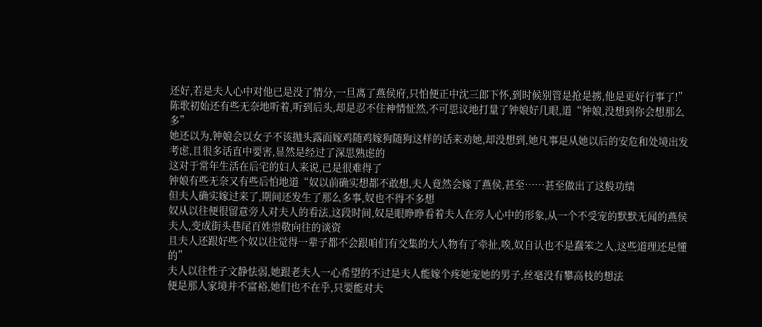还好,若是夫人心中对他已是没了情分,一旦离了燕侯府,只怕便正中沈三郎下怀,到时候别管是抢是掳,他是更好行事了!”
陈歌初始还有些无奈地听着,听到后头,却是忍不住神情怔然,不可思议地打量了钟娘好几眼,道“钟娘,没想到你会想那么多”
她还以为,钟娘会以女子不该抛头露面嫁鸡随鸡嫁狗随狗这样的话来劝她,却没想到,她凡事是从她以后的安危和处境出发考虑,且很多话直中要害,显然是经过了深思熟虑的
这对于常年生活在后宅的妇人来说,已是很难得了
钟娘有些无奈又有些后怕地道“奴以前确实想都不敢想,夫人竟然会嫁了燕侯,甚至……甚至做出了这般功绩
但夫人确实嫁过来了,期间还发生了那么多事,奴也不得不多想
奴从以往便很留意旁人对夫人的看法,这段时间,奴是眼睁睁看着夫人在旁人心中的形象,从一个不受宠的默默无闻的燕侯夫人,变成街头巷尾百姓崇敬向往的谈资
且夫人还跟好些个奴以往觉得一辈子都不会跟咱们有交集的大人物有了牵扯,唉,奴自认也不是蠢笨之人,这些道理还是懂的”
夫人以往性子文静怯弱,她跟老夫人一心希望的不过是夫人能嫁个疼她宠她的男子,丝毫没有攀高枝的想法
便是那人家境并不富裕,她们也不在乎,只要能对夫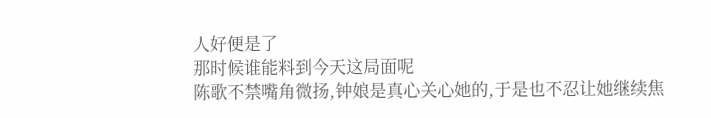人好便是了
那时候谁能料到今天这局面呢
陈歌不禁嘴角微扬,钟娘是真心关心她的,于是也不忍让她继续焦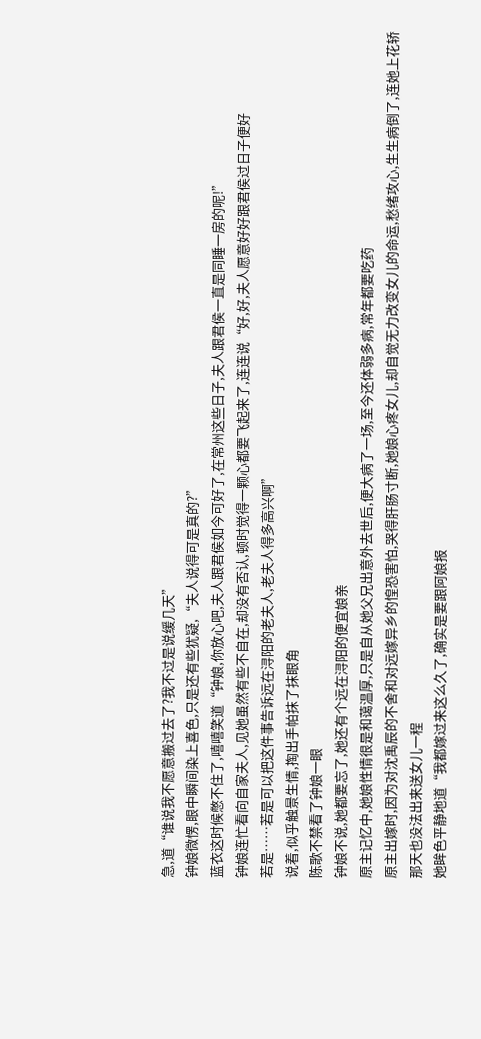急,道“谁说我不愿意搬过去了?我不过是说缓几天”
钟娘微愣,眼中瞬间染上喜色,只是还有些犹疑,“夫人说得可是真的?”
蓝衣这时候憋不住了,嘻嘻笑道“钟娘,你放心吧,夫人跟君侯如今可好了,在常州这些日子,夫人跟君侯一直是同睡一房的呢!”
钟娘连忙看向自家夫人,见她虽然有些不自在,却没有否认,顿时觉得一颗心都要飞起来了,连连说“好,好,夫人愿意好好跟君侯过日子便好
若是……若是可以把这件事告诉远在浔阳的老夫人,老夫人得多高兴啊”
说着,似乎触景生情,掏出手帕抹了抹眼角
陈歌不禁看了钟娘一眼
钟娘不说,她都要忘了,她还有个远在浔阳的便宜娘亲
原主记忆中,她娘性情很是和蔼温厚,只是自从她父兄出意外去世后,便大病了一场,至今还体弱多病,常年都要吃药
原主出嫁时,因为对沈禹辰的不舍和对远嫁异乡的惶恐害怕,哭得肝肠寸断,她娘心疼女儿,却自觉无力改变女儿的命运,愁绪攻心,生生病倒了,连她上花轿那天也没法出来送女儿一程
她眸色平静地道“我都嫁过来这么久了,确实是要跟阿娘报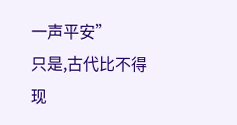一声平安”
只是,古代比不得现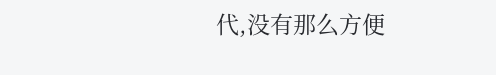代,没有那么方便